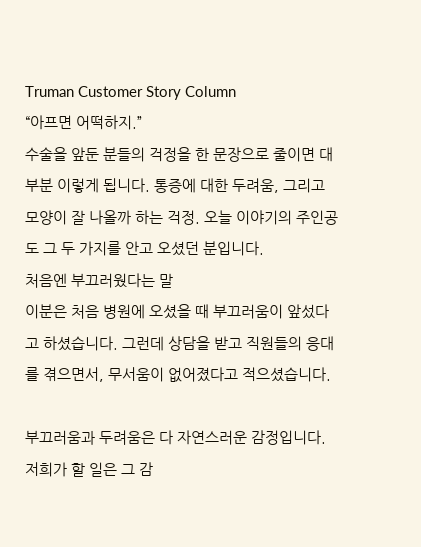Truman Customer Story Column
“아프면 어떡하지.”
수술을 앞둔 분들의 걱정을 한 문장으로 줄이면 대부분 이렇게 됩니다. 통증에 대한 두려움, 그리고 모양이 잘 나올까 하는 걱정. 오늘 이야기의 주인공도 그 두 가지를 안고 오셨던 분입니다.
처음엔 부끄러웠다는 말
이분은 처음 병원에 오셨을 때 부끄러움이 앞섰다고 하셨습니다. 그런데 상담을 받고 직원들의 응대를 겪으면서, 무서움이 없어졌다고 적으셨습니다.

부끄러움과 두려움은 다 자연스러운 감정입니다. 저희가 할 일은 그 감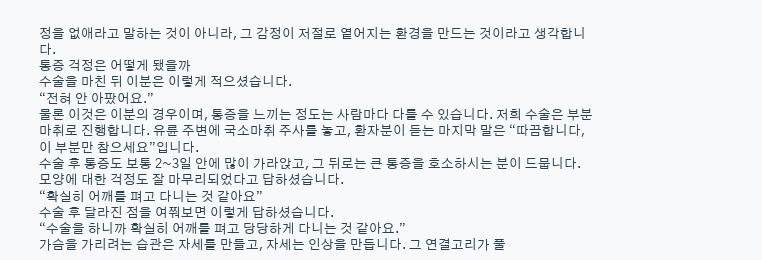정을 없애라고 말하는 것이 아니라, 그 감정이 저절로 옅어지는 환경을 만드는 것이라고 생각합니다.
통증 걱정은 어떻게 됐을까
수술을 마친 뒤 이분은 이렇게 적으셨습니다.
“전혀 안 아팠어요.”
물론 이것은 이분의 경우이며, 통증을 느끼는 정도는 사람마다 다를 수 있습니다. 저희 수술은 부분마취로 진행합니다. 유륜 주변에 국소마취 주사를 놓고, 환자분이 듣는 마지막 말은 “따끔합니다, 이 부분만 참으세요”입니다.
수술 후 통증도 보통 2~3일 안에 많이 가라앉고, 그 뒤로는 큰 통증을 호소하시는 분이 드뭅니다. 모양에 대한 걱정도 잘 마무리되었다고 답하셨습니다.
“확실히 어깨를 펴고 다니는 것 같아요”
수술 후 달라진 점을 여쭤보면 이렇게 답하셨습니다.
“수술을 하니까 확실히 어깨를 펴고 당당하게 다니는 것 같아요.”
가슴을 가리려는 습관은 자세를 만들고, 자세는 인상을 만듭니다. 그 연결고리가 풀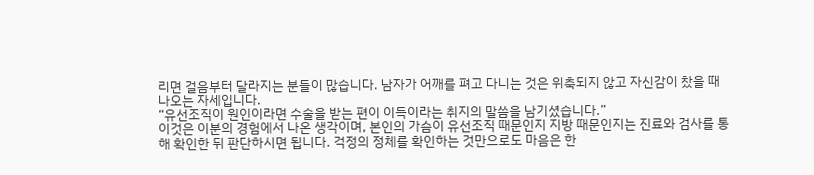리면 걸음부터 달라지는 분들이 많습니다. 남자가 어깨를 펴고 다니는 것은 위축되지 않고 자신감이 찼을 때 나오는 자세입니다.
“유선조직이 원인이라면 수술을 받는 편이 이득이라는 취지의 말씀을 남기셨습니다.”
이것은 이분의 경험에서 나온 생각이며, 본인의 가슴이 유선조직 때문인지 지방 때문인지는 진료와 검사를 통해 확인한 뒤 판단하시면 됩니다. 걱정의 정체를 확인하는 것만으로도 마음은 한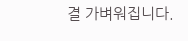결 가벼워집니다.